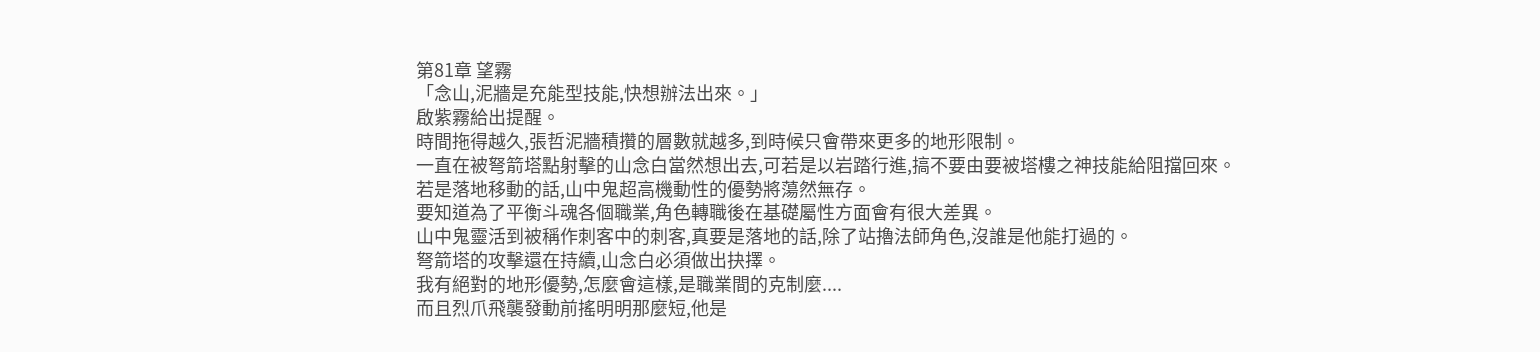第81章 望霧
「念山,泥牆是充能型技能,快想辦法出來。」
啟紫霧給出提醒。
時間拖得越久,張哲泥牆積攢的層數就越多,到時候只會帶來更多的地形限制。
一直在被弩箭塔點射擊的山念白當然想出去,可若是以岩踏行進,搞不要由要被塔樓之神技能給阻擋回來。
若是落地移動的話,山中鬼超高機動性的優勢將蕩然無存。
要知道為了平衡斗魂各個職業,角色轉職後在基礎屬性方面會有很大差異。
山中鬼靈活到被稱作刺客中的刺客,真要是落地的話,除了站擼法師角色,沒誰是他能打過的。
弩箭塔的攻擊還在持續,山念白必須做出抉擇。
我有絕對的地形優勢,怎麼會這樣,是職業間的克制麼....
而且烈爪飛襲發動前搖明明那麼短,他是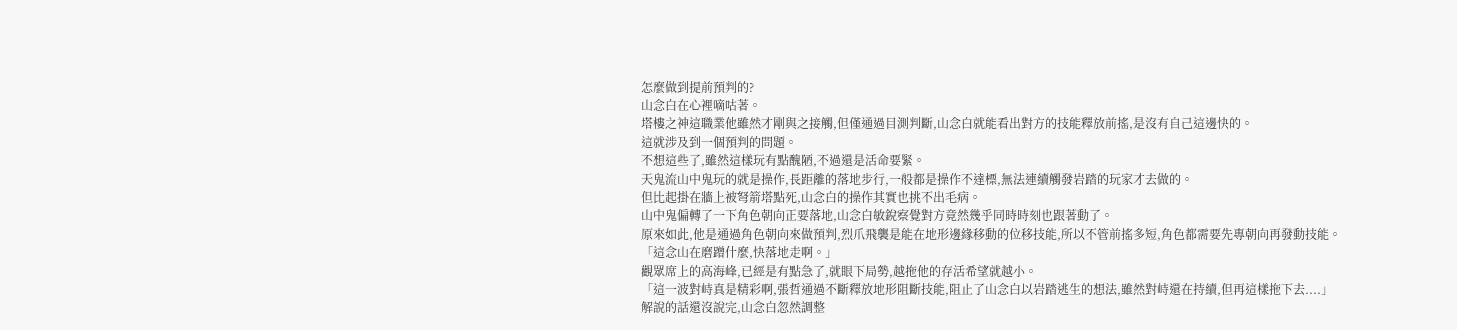怎麼做到提前預判的?
山念白在心裡嘀咕著。
塔樓之神這職業他雖然才剛與之接觸,但僅通過目測判斷,山念白就能看出對方的技能釋放前搖,是沒有自己這邊快的。
這就涉及到一個預判的問題。
不想這些了,雖然這樣玩有點醜陋,不過還是活命要緊。
天鬼流山中鬼玩的就是操作,長距離的落地步行,一般都是操作不達標,無法連續觸發岩踏的玩家才去做的。
但比起掛在牆上被弩箭塔點死,山念白的操作其實也挑不出毛病。
山中鬼偏轉了一下角色朝向正要落地,山念白敏銳察覺對方竟然幾乎同時時刻也跟著動了。
原來如此,他是通過角色朝向來做預判,烈爪飛襲是能在地形邊緣移動的位移技能,所以不管前搖多短,角色都需要先專朝向再發動技能。
「這念山在磨蹭什麼,快落地走啊。」
觀眾席上的高海峰,已經是有點急了,就眼下局勢,越拖他的存活希望就越小。
「這一波對峙真是精彩啊,張哲通過不斷釋放地形阻斷技能,阻止了山念白以岩踏逃生的想法,雖然對峙還在持續,但再這樣拖下去....」
解說的話還沒說完,山念白忽然調整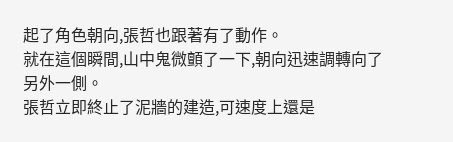起了角色朝向,張哲也跟著有了動作。
就在這個瞬間,山中鬼微顫了一下,朝向迅速調轉向了另外一側。
張哲立即終止了泥牆的建造,可速度上還是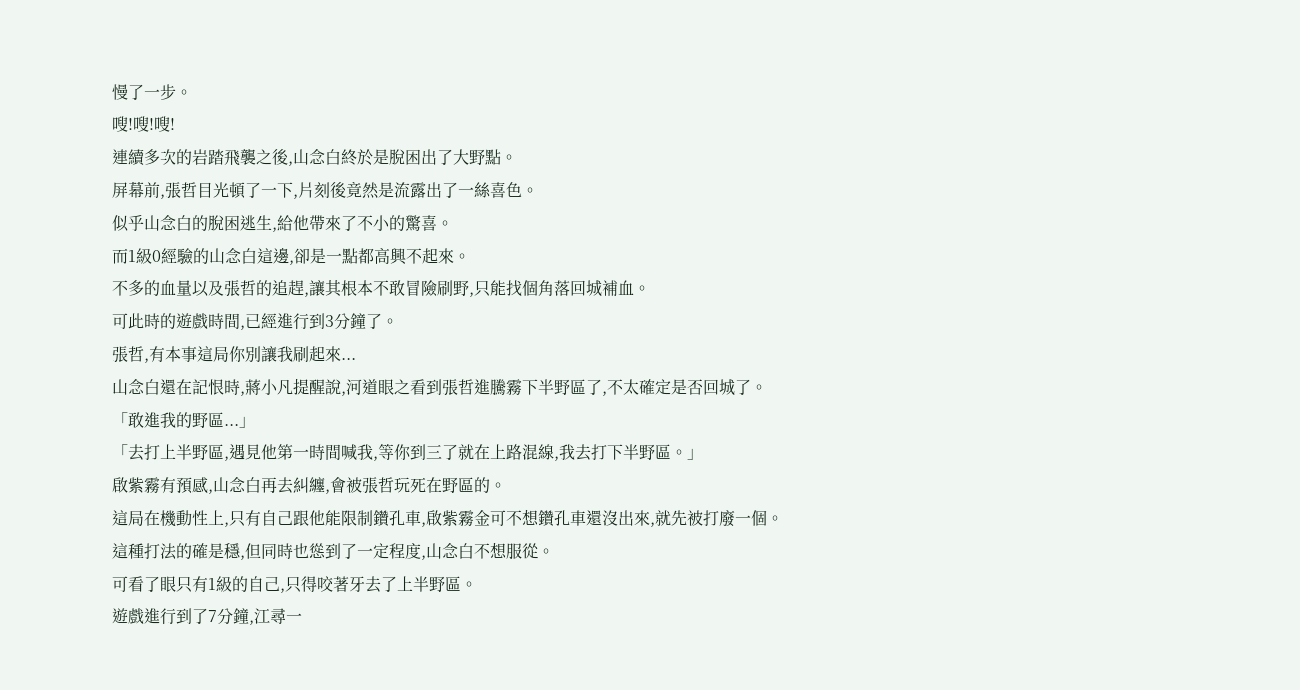慢了一步。
嗖!嗖!嗖!
連續多次的岩踏飛襲之後,山念白終於是脫困出了大野點。
屏幕前,張哲目光頓了一下,片刻後竟然是流露出了一絲喜色。
似乎山念白的脫困逃生,給他帶來了不小的驚喜。
而1級0經驗的山念白這邊,卻是一點都高興不起來。
不多的血量以及張哲的追趕,讓其根本不敢冒險刷野,只能找個角落回城補血。
可此時的遊戲時間,已經進行到3分鐘了。
張哲,有本事這局你別讓我刷起來...
山念白還在記恨時,蔣小凡提醒說,河道眼之看到張哲進騰霧下半野區了,不太確定是否回城了。
「敢進我的野區...」
「去打上半野區,遇見他第一時間喊我,等你到三了就在上路混線,我去打下半野區。」
啟紫霧有預感,山念白再去糾纏,會被張哲玩死在野區的。
這局在機動性上,只有自己跟他能限制鑽孔車,啟紫霧金可不想鑽孔車還沒出來,就先被打廢一個。
這種打法的確是穩,但同時也慫到了一定程度,山念白不想服從。
可看了眼只有1級的自己,只得咬著牙去了上半野區。
遊戲進行到了7分鐘,江尋一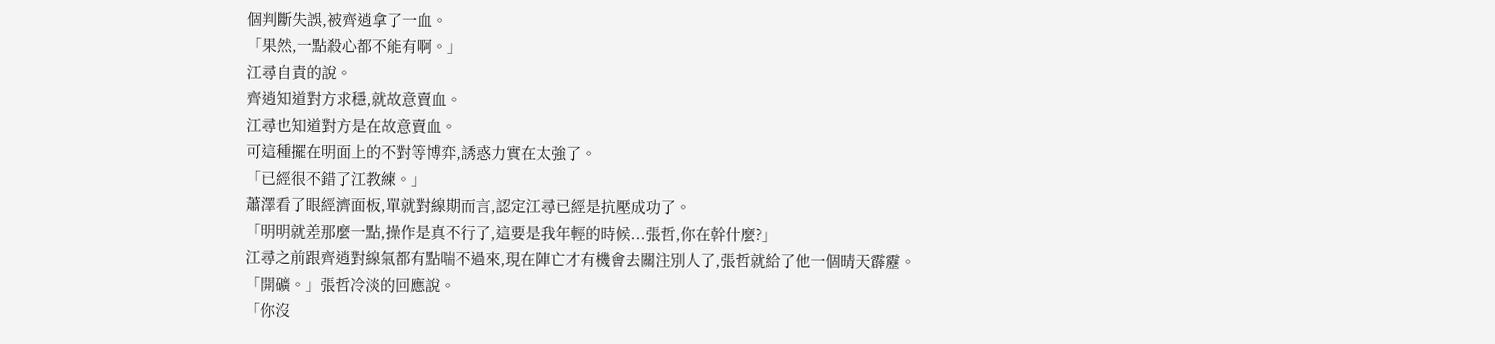個判斷失誤,被齊逍拿了一血。
「果然,一點殺心都不能有啊。」
江尋自責的說。
齊逍知道對方求穩,就故意賣血。
江尋也知道對方是在故意賣血。
可這種擺在明面上的不對等博弈,誘惑力實在太強了。
「已經很不錯了江教練。」
蕭澤看了眼經濟面板,單就對線期而言,認定江尋已經是抗壓成功了。
「明明就差那麼一點,操作是真不行了,這要是我年輕的時候...張哲,你在幹什麼?」
江尋之前跟齊逍對線氣都有點喘不過來,現在陣亡才有機會去關注別人了,張哲就給了他一個晴天霹靂。
「開礦。」張哲冷淡的回應說。
「你沒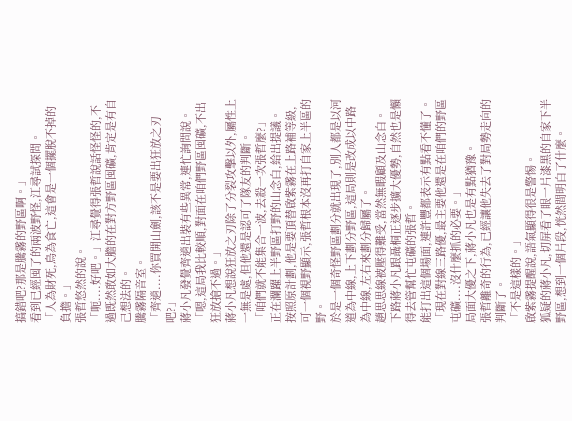搞錯吧?那是騰霧的野區啊。」
看到已經囤了的兩波野怪,江尋試探問。
「人為財死,鳥為食亡,這會是一個擺脫不掉的負擔。」
張哲悠然的說。
「呃....好吧。」江尋覺得張哲說話怪怪的,不過既然敢如大膽的在對方野區囤礦,肯定是有自己想法的。
騰霧隔音室。
「齊逍....你買開山劍,該不是要出狂放之刃吧?」
蔣小凡發覺齊逍出裝有些異常,連忙詢問說。
「嗯,這局我比較順,對面在咱們野區囤礦,不出狂放搶不過。」
蔣小凡想說狂放之刃除了分裂攻擊以外,屬性上一無是處,但他還是認可了隊友的判斷。
「咱們就不能集合一波,去殺一次張哲麼?」
正在瀾躍上半野區打野的山念白,給出提議。
按照原計劃,他是要頂替啟紫霧在上路補等級,可一個視野顯示,張哲根本沒再打自家上半區的野。
於是一個奇怪野區劃分就出現了,別人都是以河道為中線,上下劃分野區,這局則是改成以中路為中線,左右來劃分歸屬了。
趙思思線被壓得難受,當然無暇顧及山念白。
下路蔣小凡跟聶桐正逐步擴大優勢,自然也是懶得去管幫忙屯礦的張哲。
能打出這個場面,連許豐都表示有點看不懂了。
「現在對線三路優,最主要他還是在咱們的野區屯礦....沒什麼抓的必要。」
局面大優之下,蔣小凡也是有點猶豫。
張哲離奇的行為,已經讓他失去了對局勢走向的判斷了。
「不是這樣的。」
啟紫霧提醒說,語氣顯得很是警惕。
狐疑的蔣小凡,切屏看了眼一片漆黑的自家下半野區,想到一個片段,恍然間明白了什麼。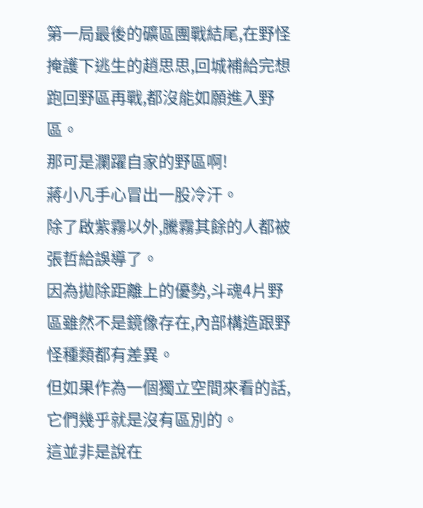第一局最後的礦區團戰結尾,在野怪掩護下逃生的趙思思,回城補給完想跑回野區再戰,都沒能如願進入野區。
那可是瀾躍自家的野區啊!
蔣小凡手心冒出一股冷汗。
除了啟紫霧以外,騰霧其餘的人都被張哲給誤導了。
因為拋除距離上的優勢,斗魂4片野區雖然不是鏡像存在,內部構造跟野怪種類都有差異。
但如果作為一個獨立空間來看的話,它們幾乎就是沒有區別的。
這並非是說在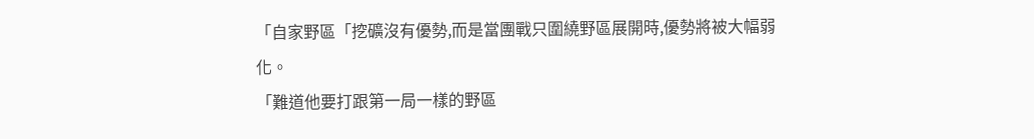「自家野區「挖礦沒有優勢,而是當團戰只圍繞野區展開時,優勢將被大幅弱化。
「難道他要打跟第一局一樣的野區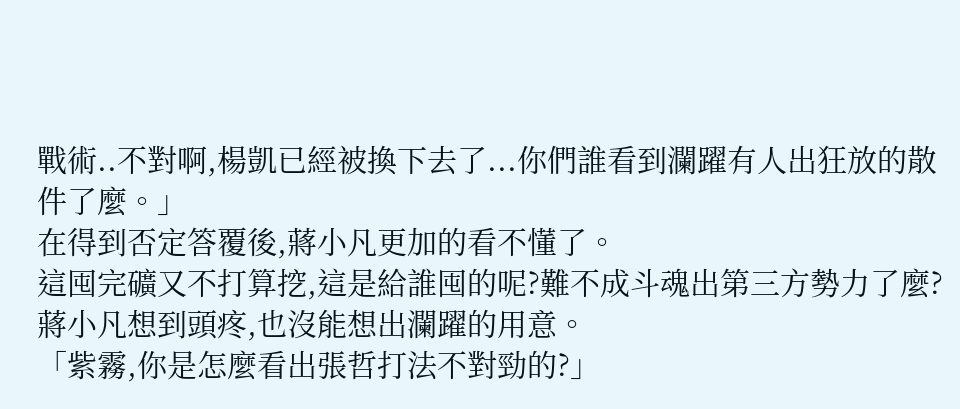戰術..不對啊,楊凱已經被換下去了...你們誰看到瀾躍有人出狂放的散件了麼。」
在得到否定答覆後,蔣小凡更加的看不懂了。
這囤完礦又不打算挖,這是給誰囤的呢?難不成斗魂出第三方勢力了麼?
蔣小凡想到頭疼,也沒能想出瀾躍的用意。
「紫霧,你是怎麼看出張哲打法不對勁的?」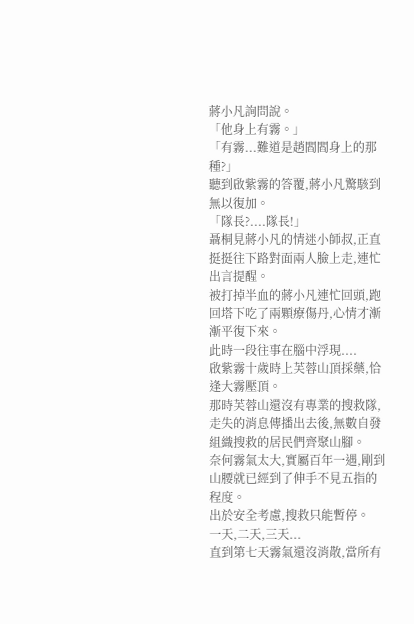蔣小凡詢問說。
「他身上有霧。」
「有霧...難道是趙閻閻身上的那種?」
聽到啟紫霧的答覆,蔣小凡驚駭到無以復加。
「隊長?....隊長!」
聶桐見蔣小凡的情迷小師叔,正直挺挺往下路對面兩人臉上走,連忙出言提醒。
被打掉半血的蔣小凡連忙回頭,跑回塔下吃了兩顆療傷丹,心情才漸漸平復下來。
此時一段往事在腦中浮現....
啟紫霧十歲時上芙蓉山頂採藥,恰逢大霧壓頂。
那時芙蓉山還沒有專業的搜救隊,走失的消息傳播出去後,無數自發組織搜救的居民們齊聚山腳。
奈何霧氣太大,實屬百年一遇,剛到山腰就已經到了伸手不見五指的程度。
出於安全考慮,搜救只能暫停。
一天,二天,三天...
直到第七天霧氣還沒消散,當所有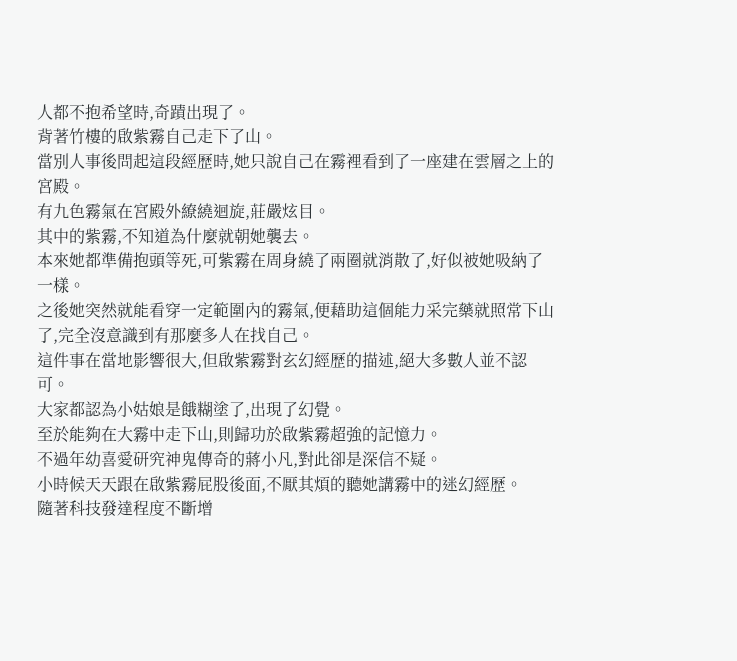人都不抱希望時,奇蹟出現了。
背著竹樓的啟紫霧自己走下了山。
當別人事後問起這段經歷時,她只說自己在霧裡看到了一座建在雲層之上的宮殿。
有九色霧氣在宮殿外繚繞迴旋,莊嚴炫目。
其中的紫霧,不知道為什麼就朝她襲去。
本來她都準備抱頭等死,可紫霧在周身繞了兩圈就消散了,好似被她吸納了一樣。
之後她突然就能看穿一定範圍內的霧氣,便藉助這個能力采完藥就照常下山了,完全沒意識到有那麼多人在找自己。
這件事在當地影響很大,但啟紫霧對玄幻經歷的描述,絕大多數人並不認可。
大家都認為小姑娘是餓糊塗了,出現了幻覺。
至於能夠在大霧中走下山,則歸功於啟紫霧超強的記憶力。
不過年幼喜愛研究神鬼傳奇的蔣小凡,對此卻是深信不疑。
小時候天天跟在啟紫霧屁股後面,不厭其煩的聽她講霧中的迷幻經歷。
隨著科技發達程度不斷增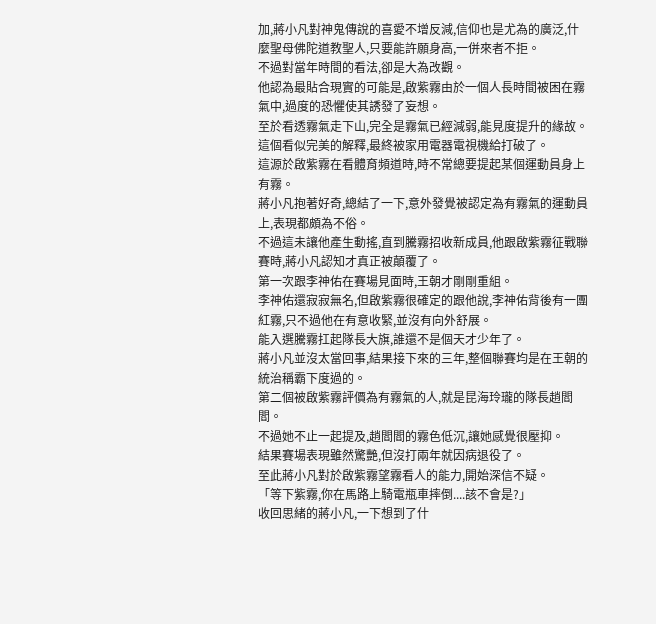加,蔣小凡對神鬼傳說的喜愛不增反減,信仰也是尤為的廣泛,什麼聖母佛陀道教聖人,只要能許願身高,一併來者不拒。
不過對當年時間的看法,卻是大為改觀。
他認為最貼合現實的可能是,啟紫霧由於一個人長時間被困在霧氣中,過度的恐懼使其誘發了妄想。
至於看透霧氣走下山,完全是霧氣已經減弱,能見度提升的緣故。
這個看似完美的解釋,最終被家用電器電視機給打破了。
這源於啟紫霧在看體育頻道時,時不常總要提起某個運動員身上有霧。
蔣小凡抱著好奇,總結了一下,意外發覺被認定為有霧氣的運動員上,表現都頗為不俗。
不過這未讓他產生動搖,直到騰霧招收新成員,他跟啟紫霧征戰聯賽時,蔣小凡認知才真正被顛覆了。
第一次跟李神佑在賽場見面時,王朝才剛剛重組。
李神佑還寂寂無名,但啟紫霧很確定的跟他說,李神佑背後有一團紅霧,只不過他在有意收緊,並沒有向外舒展。
能入選騰霧扛起隊長大旗,誰還不是個天才少年了。
蔣小凡並沒太當回事,結果接下來的三年,整個聯賽均是在王朝的統治稱霸下度過的。
第二個被啟紫霧評價為有霧氣的人,就是昆海玲瓏的隊長趙閻閻。
不過她不止一起提及,趙閻閻的霧色低沉,讓她感覺很壓抑。
結果賽場表現雖然驚艷,但沒打兩年就因病退役了。
至此蔣小凡對於啟紫霧望霧看人的能力,開始深信不疑。
「等下紫霧,你在馬路上騎電瓶車摔倒....該不會是?」
收回思緒的蔣小凡,一下想到了什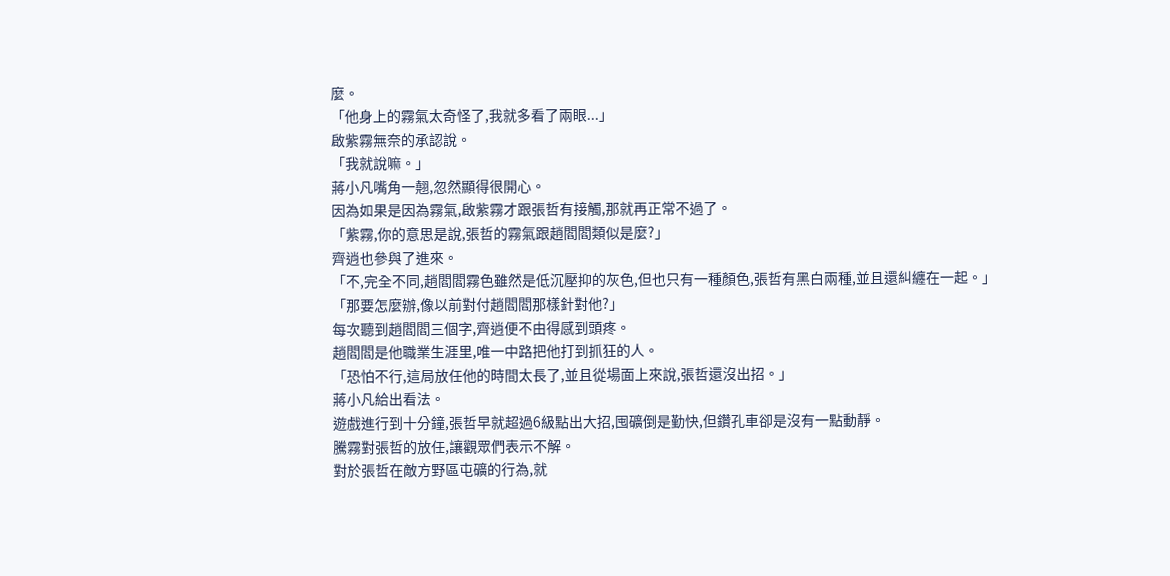麼。
「他身上的霧氣太奇怪了,我就多看了兩眼...」
啟紫霧無奈的承認說。
「我就說嘛。」
蔣小凡嘴角一翹,忽然顯得很開心。
因為如果是因為霧氣,啟紫霧才跟張哲有接觸,那就再正常不過了。
「紫霧,你的意思是說,張哲的霧氣跟趙閻閻類似是麼?」
齊逍也參與了進來。
「不,完全不同,趙閻閻霧色雖然是低沉壓抑的灰色,但也只有一種顏色,張哲有黑白兩種,並且還糾纏在一起。」
「那要怎麼辦,像以前對付趙閻閻那樣針對他?」
每次聽到趙閻閻三個字,齊逍便不由得感到頭疼。
趙閻閻是他職業生涯里,唯一中路把他打到抓狂的人。
「恐怕不行,這局放任他的時間太長了,並且從場面上來說,張哲還沒出招。」
蔣小凡給出看法。
遊戲進行到十分鐘,張哲早就超過6級點出大招,囤礦倒是勤快,但鑽孔車卻是沒有一點動靜。
騰霧對張哲的放任,讓觀眾們表示不解。
對於張哲在敵方野區屯礦的行為,就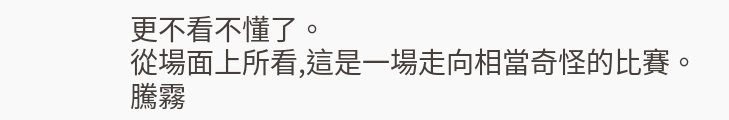更不看不懂了。
從場面上所看,這是一場走向相當奇怪的比賽。
騰霧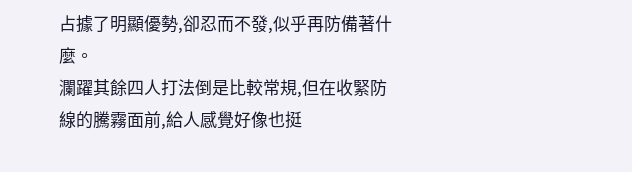占據了明顯優勢,卻忍而不發,似乎再防備著什麼。
瀾躍其餘四人打法倒是比較常規,但在收緊防線的騰霧面前,給人感覺好像也挺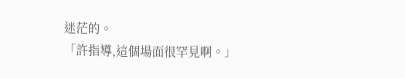迷茫的。
「許指導,這個場面很罕見啊。」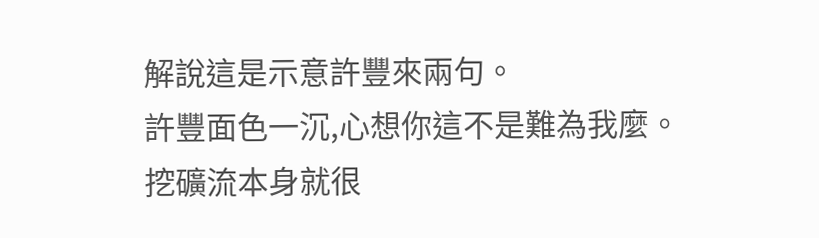解說這是示意許豐來兩句。
許豐面色一沉,心想你這不是難為我麼。
挖礦流本身就很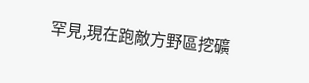罕見,現在跑敵方野區挖礦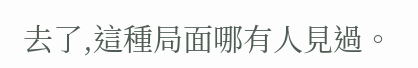去了,這種局面哪有人見過。